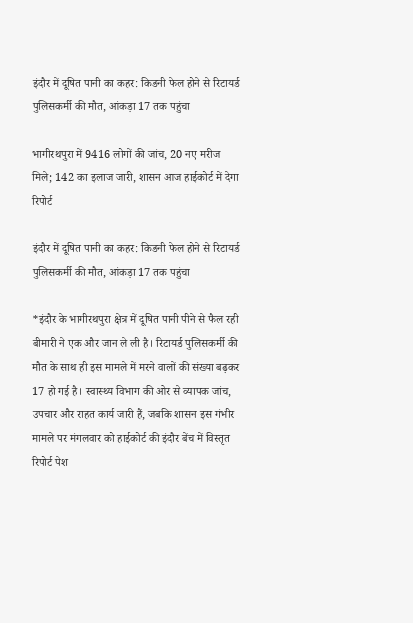इंदौर में दूषित पानी का कहर: किडनी फेल होने से रिटायर्ड पुलिसकर्मी की मौत, आंकड़ा 17 तक पहुंचा

भागीरथपुरा में 9416 लोगों की जांच, 20 नए मरीज मिले; 142 का इलाज जारी, शासन आज हाईकोर्ट में देगा रिपोर्ट

इंदौर में दूषित पानी का कहर: किडनी फेल होने से रिटायर्ड पुलिसकर्मी की मौत, आंकड़ा 17 तक पहुंचा

*इंदौर के भागीरथपुरा क्षेत्र में दूषित पानी पीने से फैल रही बीमारी ने एक और जान ले ली है। रिटायर्ड पुलिसकर्मी की मौत के साथ ही इस मामले में मरने वालों की संख्या बढ़कर 17 हो गई है। स्वास्थ्य विभाग की ओर से व्यापक जांच, उपचार और राहत कार्य जारी हैं, जबकि शासन इस गंभीर मामले पर मंगलवार को हाईकोर्ट की इंदौर बेंच में विस्तृत रिपोर्ट पेश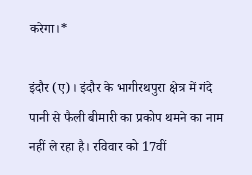करेगा।*

इंदौर (ए)। इंदौर के भागीरथपुरा क्षेत्र में गंदे पानी से फैली बीमारी का प्रकोप थमने का नाम नहीं ले रहा है। रविवार को 17वीं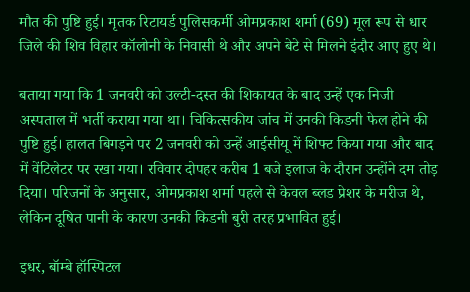मौत की पुष्टि हुई। मृतक रिटायर्ड पुलिसकर्मी ओमप्रकाश शर्मा (69) मूल रूप से धार जिले की शिव विहार कॉलोनी के निवासी थे और अपने बेटे से मिलने इंदौर आए हुए थे।

बताया गया कि 1 जनवरी को उल्टी-दस्त की शिकायत के बाद उन्हें एक निजी अस्पताल में भर्ती कराया गया था। चिकित्सकीय जांच में उनकी किडनी फेल होने की पुष्टि हुई। हालत बिगड़ने पर 2 जनवरी को उन्हें आईसीयू में शिफ्ट किया गया और बाद में वेंटिलेटर पर रखा गया। रविवार दोपहर करीब 1 बजे इलाज के दौरान उन्होंने दम तोड़ दिया। परिजनों के अनुसार, ओमप्रकाश शर्मा पहले से केवल ब्लड प्रेशर के मरीज थे, लेकिन दूषित पानी के कारण उनकी किडनी बुरी तरह प्रभावित हुई।

इधर, बॉम्बे हॉस्पिटल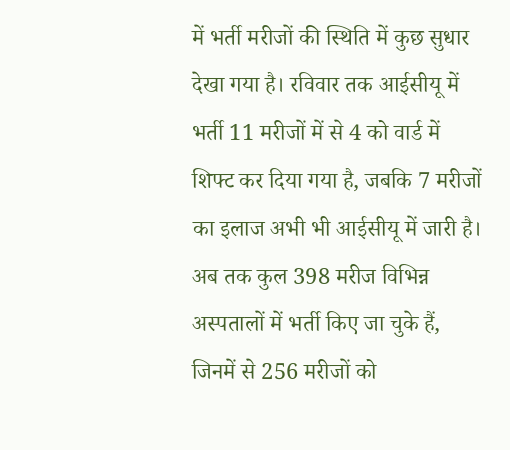में भर्ती मरीजों की स्थिति में कुछ सुधार देखा गया है। रविवार तक आईसीयू में भर्ती 11 मरीजों में से 4 को वार्ड में शिफ्ट कर दिया गया है, जबकि 7 मरीजों का इलाज अभी भी आईसीयू में जारी है। अब तक कुल 398 मरीज विभिन्न अस्पतालों में भर्ती किए जा चुके हैं, जिनमें से 256 मरीजों को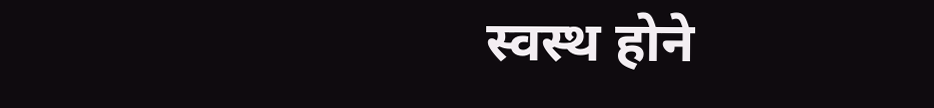स्वस्थ होने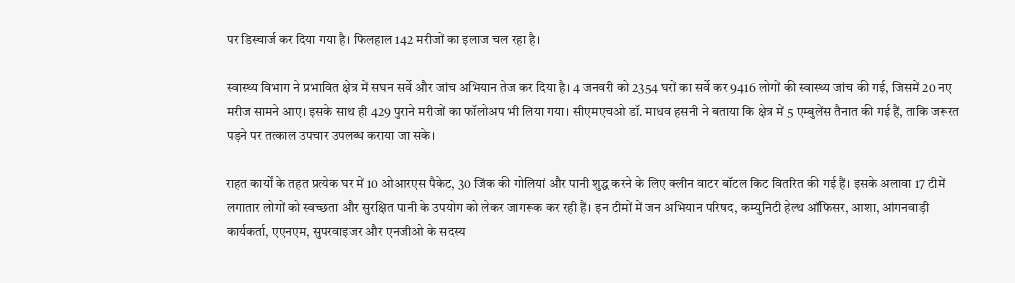पर डिस्चार्ज कर दिया गया है। फिलहाल 142 मरीजों का इलाज चल रहा है।

स्वास्थ्य विभाग ने प्रभावित क्षेत्र में सघन सर्वे और जांच अभियान तेज कर दिया है। 4 जनवरी को 2354 घरों का सर्वे कर 9416 लोगों की स्वास्थ्य जांच की गई, जिसमें 20 नए मरीज सामने आए। इसके साथ ही 429 पुराने मरीजों का फॉलोअप भी लिया गया। सीएमएचओ डॉ. माधव हसनी ने बताया कि क्षेत्र में 5 एम्बुलेंस तैनात की गई हैं, ताकि जरूरत पड़ने पर तत्काल उपचार उपलब्ध कराया जा सके।

राहत कार्यों के तहत प्रत्येक घर में 10 ओआरएस पैकेट, 30 जिंक की गोलियां और पानी शुद्ध करने के लिए क्लीन वाटर बॉटल किट वितरित की गई हैं। इसके अलावा 17 टीमें लगातार लोगों को स्वच्छता और सुरक्षित पानी के उपयोग को लेकर जागरूक कर रही हैं। इन टीमों में जन अभियान परिषद, कम्युनिटी हेल्थ ऑफिसर, आशा, आंगनवाड़ी कार्यकर्ता, एएनएम, सुपरवाइजर और एनजीओ के सदस्य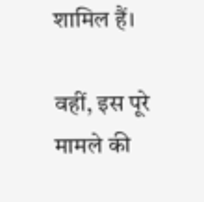शामिल हैं।

वहीं, इस पूरे मामले की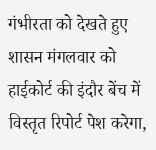गंभीरता को देखते हुए शासन मंगलवार को हाईकोर्ट की इंदौर बेंच में विस्तृत रिपोर्ट पेश करेगा,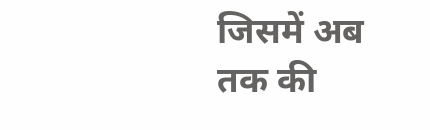जिसमें अब तक की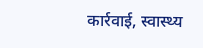कार्रवाई, स्वास्थ्य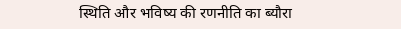स्थिति और भविष्य की रणनीति का ब्यौरा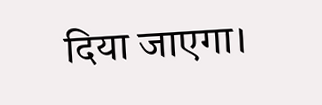दिया जाएगा।